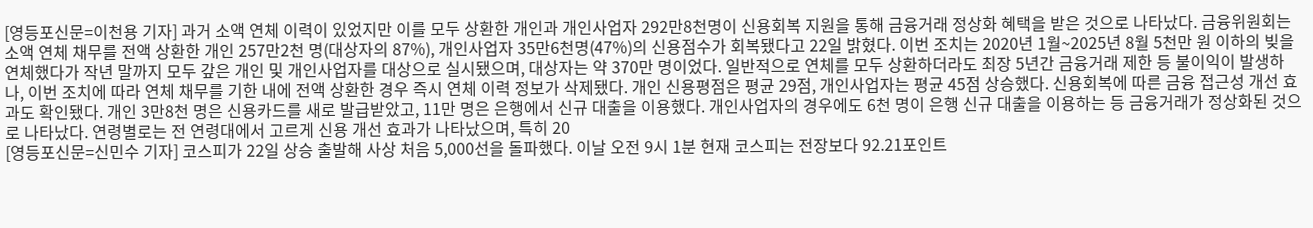[영등포신문=이천용 기자] 과거 소액 연체 이력이 있었지만 이를 모두 상환한 개인과 개인사업자 292만8천명이 신용회복 지원을 통해 금융거래 정상화 혜택을 받은 것으로 나타났다. 금융위원회는 소액 연체 채무를 전액 상환한 개인 257만2천 명(대상자의 87%), 개인사업자 35만6천명(47%)의 신용점수가 회복됐다고 22일 밝혔다. 이번 조치는 2020년 1월~2025년 8월 5천만 원 이하의 빚을 연체했다가 작년 말까지 모두 갚은 개인 및 개인사업자를 대상으로 실시됐으며, 대상자는 약 370만 명이었다. 일반적으로 연체를 모두 상환하더라도 최장 5년간 금융거래 제한 등 불이익이 발생하나, 이번 조치에 따라 연체 채무를 기한 내에 전액 상환한 경우 즉시 연체 이력 정보가 삭제됐다. 개인 신용평점은 평균 29점, 개인사업자는 평균 45점 상승했다. 신용회복에 따른 금융 접근성 개선 효과도 확인됐다. 개인 3만8천 명은 신용카드를 새로 발급받았고, 11만 명은 은행에서 신규 대출을 이용했다. 개인사업자의 경우에도 6천 명이 은행 신규 대출을 이용하는 등 금융거래가 정상화된 것으로 나타났다. 연령별로는 전 연령대에서 고르게 신용 개선 효과가 나타났으며, 특히 20
[영등포신문=신민수 기자] 코스피가 22일 상승 출발해 사상 처음 5,000선을 돌파했다. 이날 오전 9시 1분 현재 코스피는 전장보다 92.21포인트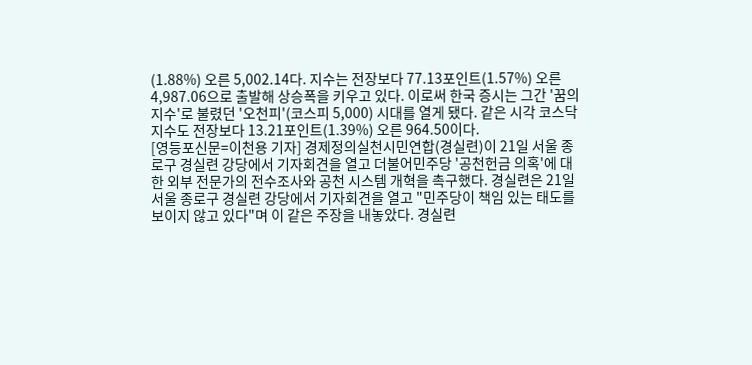(1.88%) 오른 5,002.14다. 지수는 전장보다 77.13포인트(1.57%) 오른 4,987.06으로 출발해 상승폭을 키우고 있다. 이로써 한국 증시는 그간 '꿈의 지수'로 불렸던 '오천피'(코스피 5,000) 시대를 열게 됐다. 같은 시각 코스닥지수도 전장보다 13.21포인트(1.39%) 오른 964.50이다.
[영등포신문=이천용 기자] 경제정의실천시민연합(경실련)이 21일 서울 종로구 경실련 강당에서 기자회견을 열고 더불어민주당 '공천헌금 의혹'에 대한 외부 전문가의 전수조사와 공천 시스템 개혁을 촉구했다. 경실련은 21일 서울 종로구 경실련 강당에서 기자회견을 열고 "민주당이 책임 있는 태도를 보이지 않고 있다"며 이 같은 주장을 내놓았다. 경실련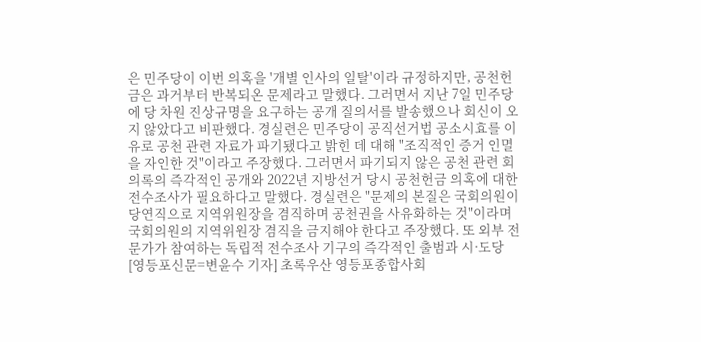은 민주당이 이번 의혹을 '개별 인사의 일탈'이라 규정하지만, 공천헌금은 과거부터 반복되온 문제라고 말했다. 그러면서 지난 7일 민주당에 당 차원 진상규명을 요구하는 공개 질의서를 발송했으나 회신이 오지 않았다고 비판했다. 경실련은 민주당이 공직선거법 공소시효를 이유로 공천 관련 자료가 파기됐다고 밝힌 데 대해 "조직적인 증거 인멸을 자인한 것"이라고 주장했다. 그러면서 파기되지 않은 공천 관련 회의록의 즉각적인 공개와 2022년 지방선거 당시 공천헌금 의혹에 대한 전수조사가 필요하다고 말했다. 경실련은 "문제의 본질은 국회의원이 당연직으로 지역위원장을 겸직하며 공천권을 사유화하는 것"이라며 국회의원의 지역위원장 겸직을 금지해야 한다고 주장했다. 또 외부 전문가가 참여하는 독립적 전수조사 기구의 즉각적인 출범과 시·도당
[영등포신문=변윤수 기자] 초록우산 영등포종합사회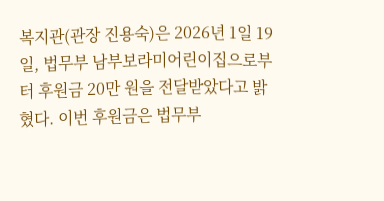복지관(관장 진용숙)은 2026년 1일 19일, 법무부 남부보라미어린이집으로부터 후원금 20만 원을 전달받았다고 밝혔다. 이번 후원금은 법무부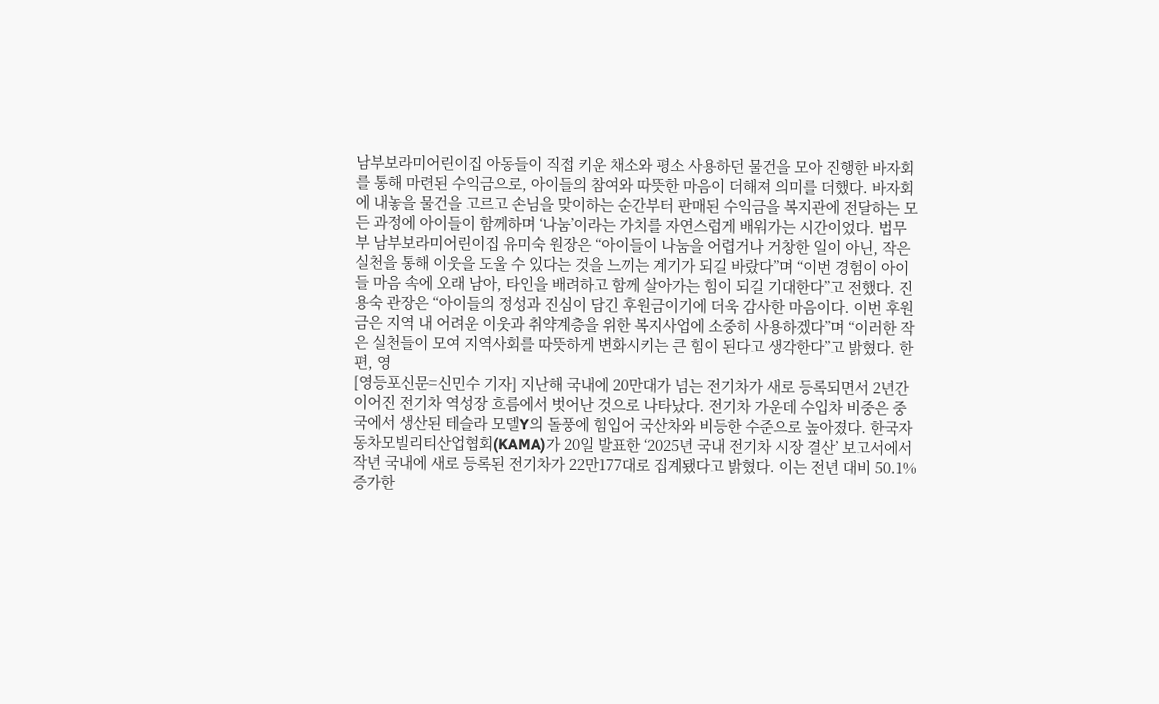남부보라미어린이집 아동들이 직접 키운 채소와 평소 사용하던 물건을 모아 진행한 바자회를 통해 마련된 수익금으로, 아이들의 참여와 따뜻한 마음이 더해져 의미를 더했다. 바자회에 내놓을 물건을 고르고 손님을 맞이하는 순간부터 판매된 수익금을 복지관에 전달하는 모든 과정에 아이들이 함께하며 ‘나눔’이라는 가치를 자연스럽게 배워가는 시간이었다. 법무부 남부보라미어린이집 유미숙 원장은 “아이들이 나눔을 어렵거나 거창한 일이 아닌, 작은 실천을 통해 이웃을 도울 수 있다는 것을 느끼는 계기가 되길 바랐다”며 “이번 경험이 아이들 마음 속에 오래 남아, 타인을 배려하고 함께 살아가는 힘이 되길 기대한다”고 전했다. 진용숙 관장은 “아이들의 정성과 진심이 담긴 후원금이기에 더욱 감사한 마음이다. 이번 후원금은 지역 내 어려운 이웃과 취약계층을 위한 복지사업에 소중히 사용하겠다”며 “이러한 작은 실천들이 모여 지역사회를 따뜻하게 변화시키는 큰 힘이 된다고 생각한다”고 밝혔다. 한편, 영
[영등포신문=신민수 기자] 지난해 국내에 20만대가 넘는 전기차가 새로 등록되면서 2년간 이어진 전기차 역성장 흐름에서 벗어난 것으로 나타났다. 전기차 가운데 수입차 비중은 중국에서 생산된 테슬라 모델Y의 돌풍에 힘입어 국산차와 비등한 수준으로 높아졌다. 한국자동차모빌리티산업협회(KAMA)가 20일 발표한 ‘2025년 국내 전기차 시장 결산’ 보고서에서 작년 국내에 새로 등록된 전기차가 22만177대로 집계됐다고 밝혔다. 이는 전년 대비 50.1% 증가한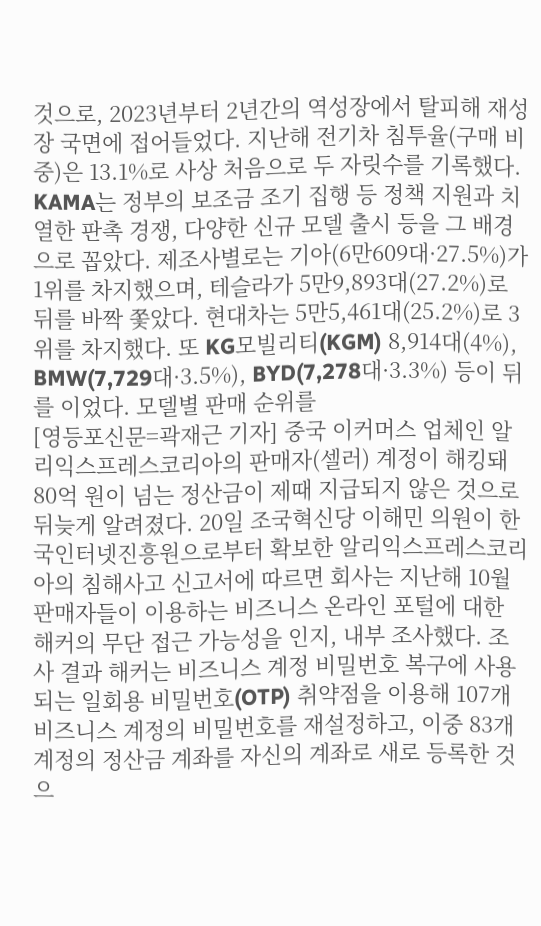것으로, 2023년부터 2년간의 역성장에서 탈피해 재성장 국면에 접어들었다. 지난해 전기차 침투율(구매 비중)은 13.1%로 사상 처음으로 두 자릿수를 기록했다. KAMA는 정부의 보조금 조기 집행 등 정책 지원과 치열한 판촉 경쟁, 다양한 신규 모델 출시 등을 그 배경으로 꼽았다. 제조사별로는 기아(6만609대·27.5%)가 1위를 차지했으며, 테슬라가 5만9,893대(27.2%)로 뒤를 바짝 쫓았다. 현대차는 5만5,461대(25.2%)로 3위를 차지했다. 또 KG모빌리티(KGM) 8,914대(4%), BMW(7,729대·3.5%), BYD(7,278대·3.3%) 등이 뒤를 이었다. 모델별 판매 순위를
[영등포신문=곽재근 기자] 중국 이커머스 업체인 알리익스프레스코리아의 판매자(셀러) 계정이 해킹돼 80억 원이 넘는 정산금이 제때 지급되지 않은 것으로 뒤늦게 알려졌다. 20일 조국혁신당 이해민 의원이 한국인터넷진흥원으로부터 확보한 알리익스프레스코리아의 침해사고 신고서에 따르면 회사는 지난해 10월 판매자들이 이용하는 비즈니스 온라인 포털에 대한 해커의 무단 접근 가능성을 인지, 내부 조사했다. 조사 결과 해커는 비즈니스 계정 비밀번호 복구에 사용되는 일회용 비밀번호(OTP) 취약점을 이용해 107개 비즈니스 계정의 비밀번호를 재설정하고, 이중 83개 계정의 정산금 계좌를 자신의 계좌로 새로 등록한 것으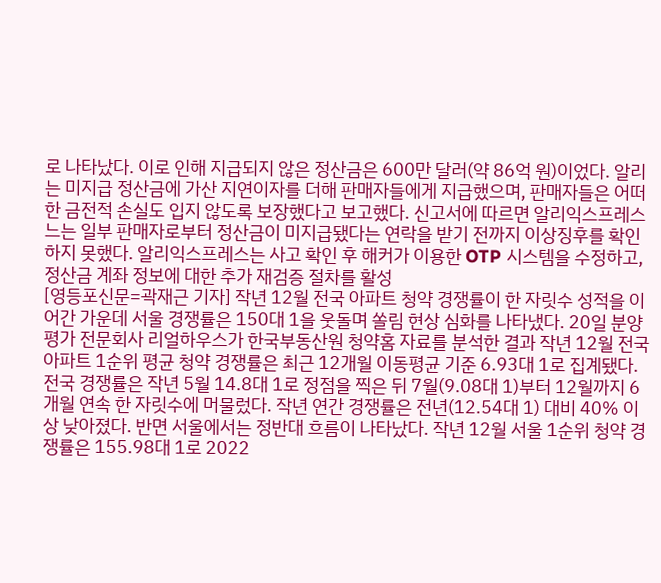로 나타났다. 이로 인해 지급되지 않은 정산금은 600만 달러(약 86억 원)이었다. 알리는 미지급 정산금에 가산 지연이자를 더해 판매자들에게 지급했으며, 판매자들은 어떠한 금전적 손실도 입지 않도록 보장했다고 보고했다. 신고서에 따르면 알리익스프레스느는 일부 판매자로부터 정산금이 미지급됐다는 연락을 받기 전까지 이상징후를 확인하지 못했다. 알리익스프레스는 사고 확인 후 해커가 이용한 OTP 시스템을 수정하고, 정산금 계좌 정보에 대한 추가 재검증 절차를 활성
[영등포신문=곽재근 기자] 작년 12월 전국 아파트 청약 경쟁률이 한 자릿수 성적을 이어간 가운데 서울 경쟁률은 150대 1을 웃돌며 쏠림 현상 심화를 나타냈다. 20일 분양평가 전문회사 리얼하우스가 한국부동산원 청약홈 자료를 분석한 결과 작년 12월 전국 아파트 1순위 평균 청약 경쟁률은 최근 12개월 이동평균 기준 6.93대 1로 집계됐다. 전국 경쟁률은 작년 5월 14.8대 1로 정점을 찍은 뒤 7월(9.08대 1)부터 12월까지 6개월 연속 한 자릿수에 머물렀다. 작년 연간 경쟁률은 전년(12.54대 1) 대비 40% 이상 낮아졌다. 반면 서울에서는 정반대 흐름이 나타났다. 작년 12월 서울 1순위 청약 경쟁률은 155.98대 1로 2022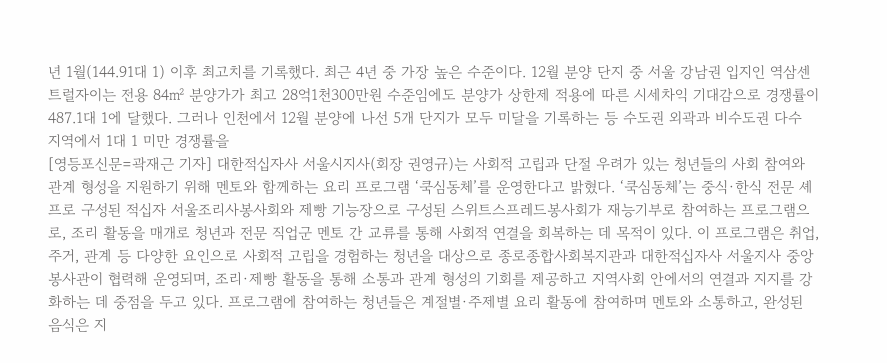년 1월(144.91대 1) 이후 최고치를 기록했다. 최근 4년 중 가장 높은 수준이다. 12월 분양 단지 중 서울 강남권 입지인 역삼센트럴자이는 전용 84㎡ 분양가가 최고 28억1천300만원 수준임에도 분양가 상한제 적용에 따른 시세차익 기대감으로 경쟁률이 487.1대 1에 달했다. 그러나 인천에서 12월 분양에 나선 5개 단지가 모두 미달을 기록하는 등 수도권 외곽과 비수도권 다수 지역에서 1대 1 미만 경쟁률을
[영등포신문=곽재근 기자] 대한적십자사 서울시지사(회장 권영규)는 사회적 고립과 단절 우려가 있는 청년들의 사회 참여와 관계 형성을 지원하기 위해 멘토와 함께하는 요리 프로그램 ‘쿡심동체’를 운영한다고 밝혔다. ‘쿡심동체’는 중식·한식 전문 셰프로 구성된 적십자 서울조리사봉사회와 제빵 기능장으로 구성된 스위트스프레드봉사회가 재능기부로 참여하는 프로그램으로, 조리 활동을 매개로 청년과 전문 직업군 멘토 간 교류를 통해 사회적 연결을 회복하는 데 목적이 있다. 이 프로그램은 취업, 주거, 관계 등 다양한 요인으로 사회적 고립을 경험하는 청년을 대상으로 종로종합사회복지관과 대한적십자사 서울지사 중앙봉사관이 협력해 운영되며, 조리·제빵 활동을 통해 소통과 관계 형성의 기회를 제공하고 지역사회 안에서의 연결과 지지를 강화하는 데 중점을 두고 있다. 프로그램에 참여하는 청년들은 계절별·주제별 요리 활동에 참여하며 멘토와 소통하고, 완성된 음식은 지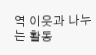역 이웃과 나누는 활동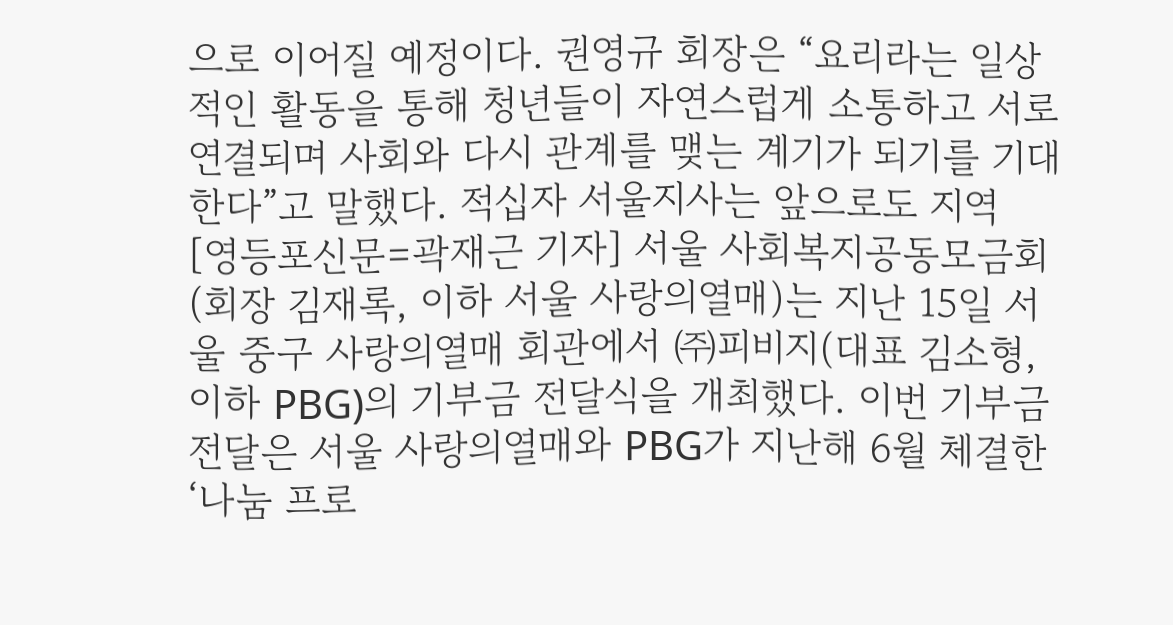으로 이어질 예정이다. 권영규 회장은 “요리라는 일상적인 활동을 통해 청년들이 자연스럽게 소통하고 서로 연결되며 사회와 다시 관계를 맺는 계기가 되기를 기대한다”고 말했다. 적십자 서울지사는 앞으로도 지역
[영등포신문=곽재근 기자] 서울 사회복지공동모금회(회장 김재록, 이하 서울 사랑의열매)는 지난 15일 서울 중구 사랑의열매 회관에서 ㈜피비지(대표 김소형, 이하 PBG)의 기부금 전달식을 개최했다. 이번 기부금 전달은 서울 사랑의열매와 PBG가 지난해 6월 체결한 ‘나눔 프로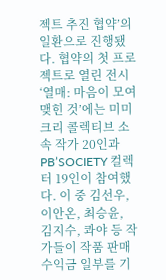젝트 추진 협약’의 일환으로 진행됐다. 협약의 첫 프로젝트로 열린 전시 ‘열매: 마음이 모여 맺힌 것’에는 미미크리 콜렉티브 소속 작가 20인과 PB’SOCIETY 컬렉터 19인이 참여했다. 이 중 김선우, 이안온, 최승윤, 김지수, 콰야 등 작가들이 작품 판매 수익금 일부를 기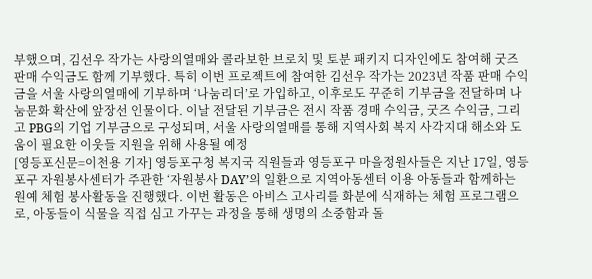부했으며, 김선우 작가는 사랑의열매와 콜라보한 브로치 및 토분 패키지 디자인에도 참여해 굿즈 판매 수익금도 함께 기부했다. 특히 이번 프로젝트에 참여한 김선우 작가는 2023년 작품 판매 수익금을 서울 사랑의열매에 기부하며 ‘나눔리더’로 가입하고, 이후로도 꾸준히 기부금을 전달하며 나눔문화 확산에 앞장선 인물이다. 이날 전달된 기부금은 전시 작품 경매 수익금, 굿즈 수익금, 그리고 PBG의 기업 기부금으로 구성되며, 서울 사랑의열매를 통해 지역사회 복지 사각지대 해소와 도움이 필요한 이웃들 지원을 위해 사용될 예정
[영등포신문=이천용 기자] 영등포구청 복지국 직원들과 영등포구 마을정원사들은 지난 17일, 영등포구 자원봉사센터가 주관한 ‘자원봉사 DAY’의 일환으로 지역아동센터 이용 아동들과 함께하는 원예 체험 봉사활동을 진행했다. 이번 활동은 아비스 고사리를 화분에 식재하는 체험 프로그램으로, 아동들이 식물을 직접 심고 가꾸는 과정을 통해 생명의 소중함과 돌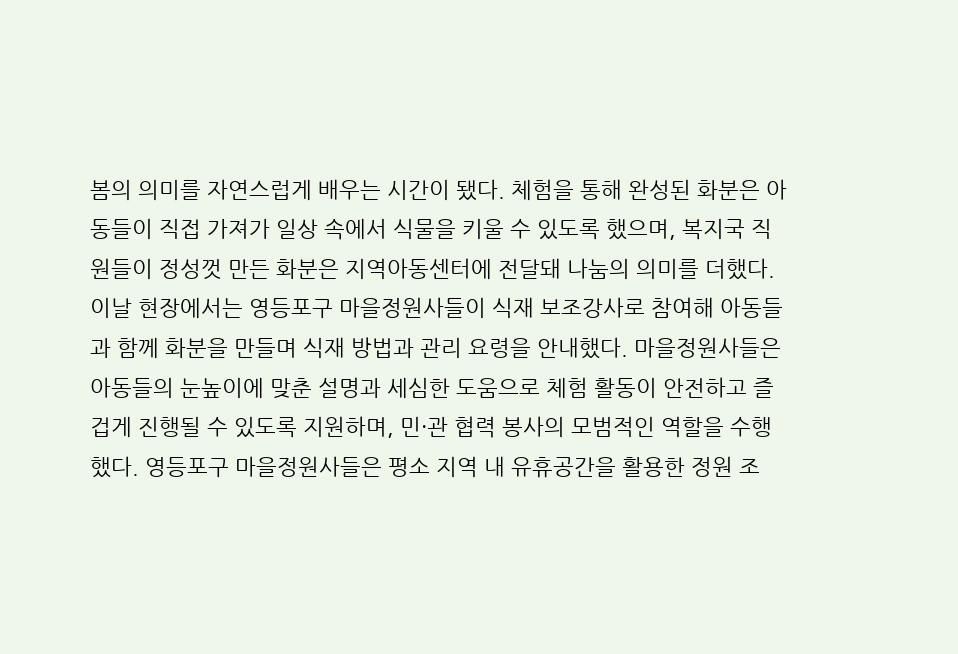봄의 의미를 자연스럽게 배우는 시간이 됐다. 체험을 통해 완성된 화분은 아동들이 직접 가져가 일상 속에서 식물을 키울 수 있도록 했으며, 복지국 직원들이 정성껏 만든 화분은 지역아동센터에 전달돼 나눔의 의미를 더했다. 이날 현장에서는 영등포구 마을정원사들이 식재 보조강사로 참여해 아동들과 함께 화분을 만들며 식재 방법과 관리 요령을 안내했다. 마을정원사들은 아동들의 눈높이에 맞춘 설명과 세심한 도움으로 체험 활동이 안전하고 즐겁게 진행될 수 있도록 지원하며, 민·관 협력 봉사의 모범적인 역할을 수행했다. 영등포구 마을정원사들은 평소 지역 내 유휴공간을 활용한 정원 조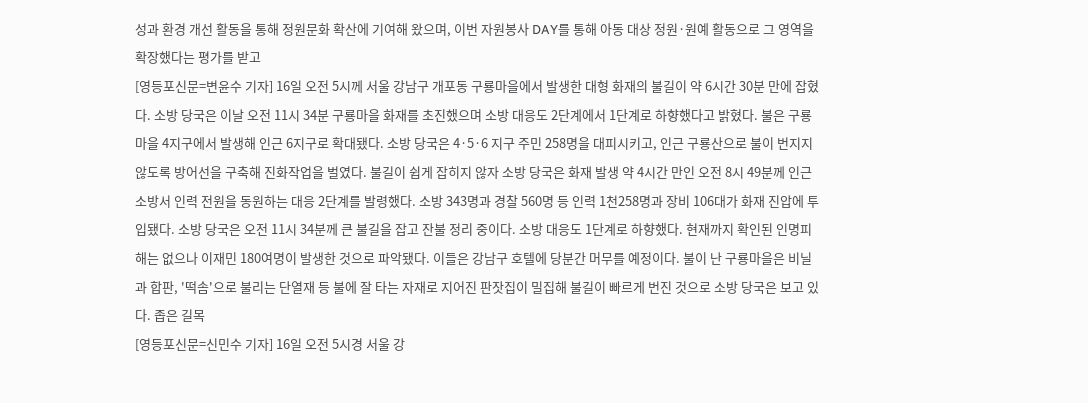성과 환경 개선 활동을 통해 정원문화 확산에 기여해 왔으며, 이번 자원봉사 DAY를 통해 아동 대상 정원·원예 활동으로 그 영역을 확장했다는 평가를 받고
[영등포신문=변윤수 기자] 16일 오전 5시께 서울 강남구 개포동 구룡마을에서 발생한 대형 화재의 불길이 약 6시간 30분 만에 잡혔다. 소방 당국은 이날 오전 11시 34분 구룡마을 화재를 초진했으며 소방 대응도 2단계에서 1단계로 하향했다고 밝혔다. 불은 구룡마을 4지구에서 발생해 인근 6지구로 확대됐다. 소방 당국은 4·5·6 지구 주민 258명을 대피시키고, 인근 구룡산으로 불이 번지지 않도록 방어선을 구축해 진화작업을 벌였다. 불길이 쉽게 잡히지 않자 소방 당국은 화재 발생 약 4시간 만인 오전 8시 49분께 인근 소방서 인력 전원을 동원하는 대응 2단계를 발령했다. 소방 343명과 경찰 560명 등 인력 1천258명과 장비 106대가 화재 진압에 투입됐다. 소방 당국은 오전 11시 34분께 큰 불길을 잡고 잔불 정리 중이다. 소방 대응도 1단계로 하향했다. 현재까지 확인된 인명피해는 없으나 이재민 180여명이 발생한 것으로 파악됐다. 이들은 강남구 호텔에 당분간 머무를 예정이다. 불이 난 구룡마을은 비닐과 합판, '떡솜'으로 불리는 단열재 등 불에 잘 타는 자재로 지어진 판잣집이 밀집해 불길이 빠르게 번진 것으로 소방 당국은 보고 있다. 좁은 길목
[영등포신문=신민수 기자] 16일 오전 5시경 서울 강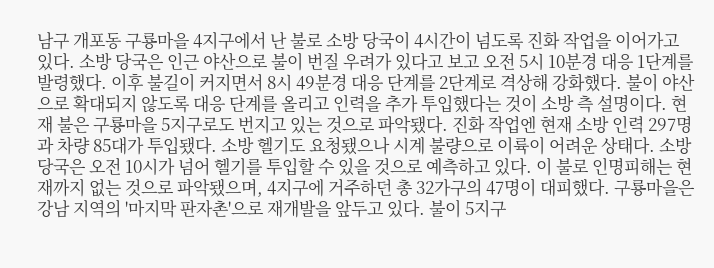남구 개포동 구룡마을 4지구에서 난 불로 소방 당국이 4시간이 넘도록 진화 작업을 이어가고 있다. 소방 당국은 인근 야산으로 불이 번질 우려가 있다고 보고 오전 5시 10분경 대응 1단계를 발령했다. 이후 불길이 커지면서 8시 49분경 대응 단계를 2단계로 격상해 강화했다. 불이 야산으로 확대되지 않도록 대응 단계를 올리고 인력을 추가 투입했다는 것이 소방 측 설명이다. 현재 불은 구룡마을 5지구로도 번지고 있는 것으로 파악됐다. 진화 작업엔 현재 소방 인력 297명과 차량 85대가 투입됐다. 소방 헬기도 요청됐으나 시계 불량으로 이륙이 어려운 상태다. 소방 당국은 오전 10시가 넘어 헬기를 투입할 수 있을 것으로 예측하고 있다. 이 불로 인명피해는 현재까지 없는 것으로 파악됐으며, 4지구에 거주하던 총 32가구의 47명이 대피했다. 구룡마을은 강남 지역의 '마지막 판자촌'으로 재개발을 앞두고 있다. 불이 5지구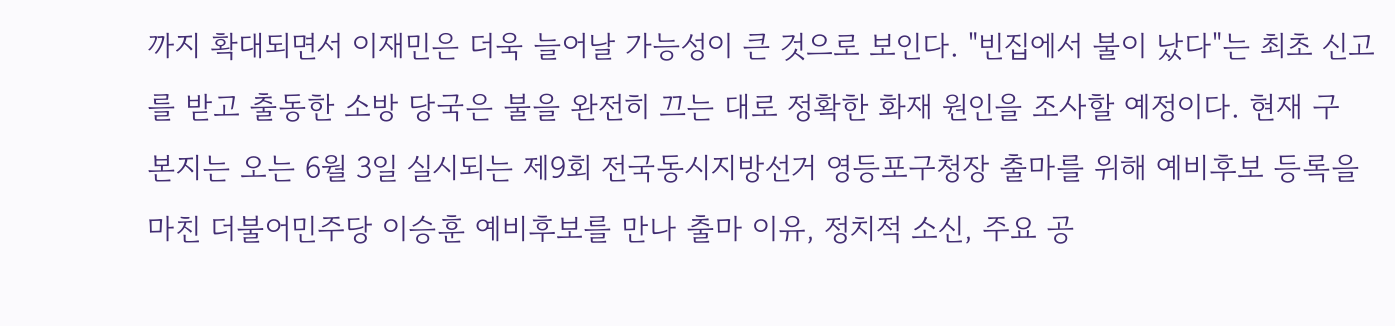까지 확대되면서 이재민은 더욱 늘어날 가능성이 큰 것으로 보인다. "빈집에서 불이 났다"는 최초 신고를 받고 출동한 소방 당국은 불을 완전히 끄는 대로 정확한 화재 원인을 조사할 예정이다. 현재 구
본지는 오는 6월 3일 실시되는 제9회 전국동시지방선거 영등포구청장 출마를 위해 예비후보 등록을 마친 더불어민주당 이승훈 예비후보를 만나 출마 이유, 정치적 소신, 주요 공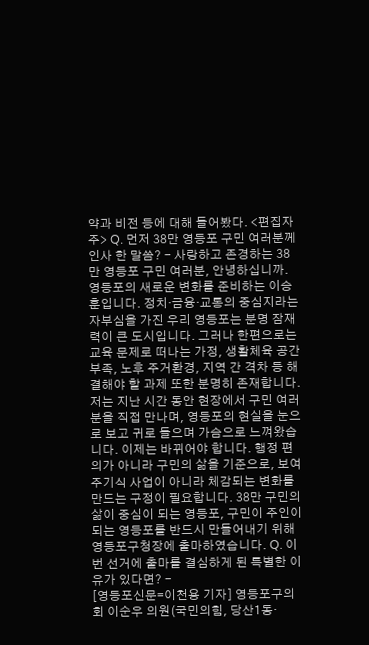약과 비전 등에 대해 들어봤다. <편집자 주> Q. 먼저 38만 영등포 구민 여러분께 인사 한 말씀? - 사랑하고 존경하는 38만 영등포 구민 여러분, 안녕하십니까. 영등포의 새로운 변화를 준비하는 이승훈입니다. 정치·금융·교통의 중심지라는 자부심을 가진 우리 영등포는 분명 잠재력이 큰 도시입니다. 그러나 한편으로는 교육 문제로 떠나는 가정, 생활체육 공간 부족, 노후 주거환경, 지역 간 격차 등 해결해야 할 과제 또한 분명히 존재합니다. 저는 지난 시간 동안 현장에서 구민 여러분을 직접 만나며, 영등포의 현실을 눈으로 보고 귀로 들으며 가슴으로 느껴왔습니다. 이제는 바뀌어야 합니다. 행정 편의가 아니라 구민의 삶을 기준으로, 보여주기식 사업이 아니라 체감되는 변화를 만드는 구정이 필요합니다. 38만 구민의 삶이 중심이 되는 영등포, 구민이 주인이 되는 영등포를 반드시 만들어내기 위해 영등포구청장에 출마하였습니다. Q. 이번 선거에 출마를 결심하게 된 특별한 이유가 있다면? -
[영등포신문=이천용 기자] 영등포구의회 이순우 의원(국민의힘, 당산1동·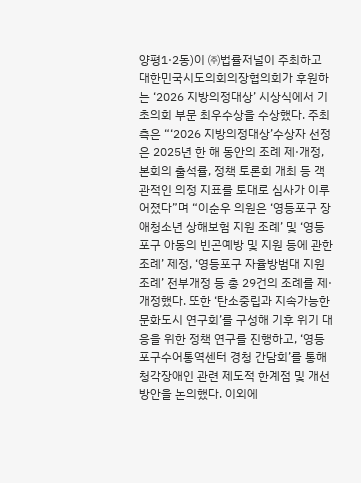양평1·2동)이 ㈜법률저널이 주최하고 대한민국시도의회의장협의회가 후원하는 ‘2026 지방의정대상’ 시상식에서 기초의회 부문 최우수상을 수상했다. 주최 측은 “‘2026 지방의정대상’수상자 선정은 2025년 한 해 동안의 조례 제·개정, 본회의 출석률, 정책 토론회 개최 등 객관적인 의정 지표를 토대로 심사가 이루어졌다”며 “이순우 의원은 ‘영등포구 장애청소년 상해보험 지원 조례’ 및 ‘영등포구 아동의 빈곤예방 및 지원 등에 관한 조례’ 제정, ‘영등포구 자율방범대 지원 조례’ 전부개정 등 총 29건의 조례를 제·개정했다. 또한 ‘탄소중립과 지속가능한 문화도시 연구회’를 구성해 기후 위기 대응을 위한 정책 연구를 진행하고, ‘영등포구수어통역센터 경청 간담회’를 통해 청각장애인 관련 제도적 한계점 및 개선 방안을 논의했다. 이외에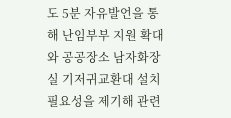도 5분 자유발언을 통해 난임부부 지원 확대와 공공장소 남자화장실 기저귀교환대 설치 필요성을 제기해 관련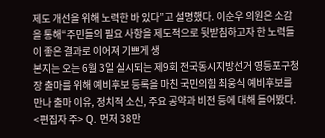제도 개선을 위해 노력한 바 있다”고 설명했다. 이순우 의원은 소감을 통해“주민들의 필요 사항을 제도적으로 뒷받침하고자 한 노력들이 좋은 결과로 이어져 기쁘게 생
본지는 오는 6월 3일 실시되는 제9회 전국동시지방선거 영등포구청장 출마를 위해 예비후보 등록을 마친 국민의힘 최웅식 예비후보를 만나 출마 이유, 정치적 소신, 주요 공약과 비전 등에 대해 들어봤다. <편집자 주> Q. 먼저 38만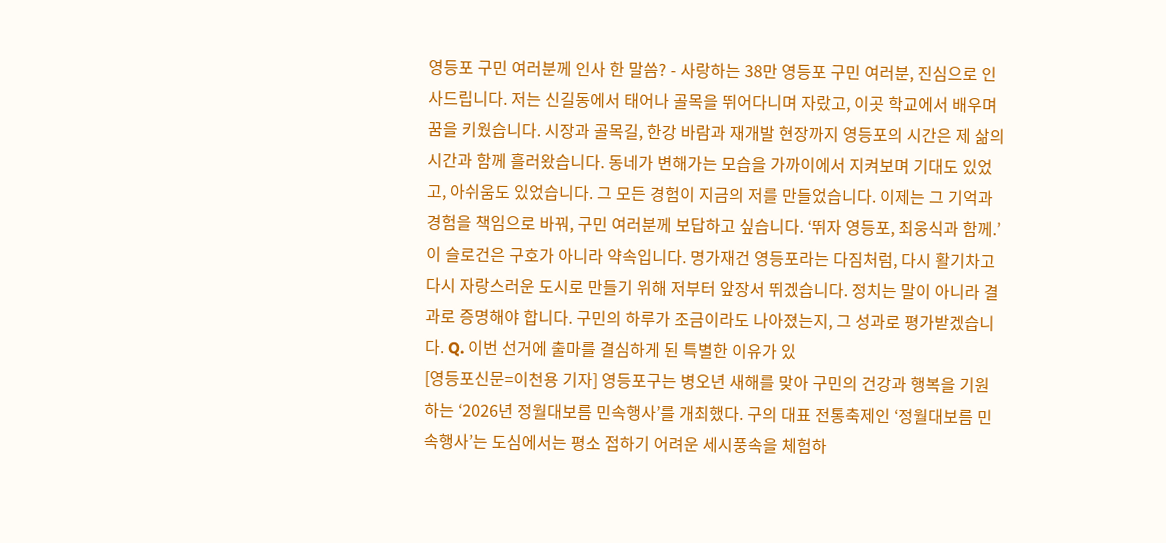영등포 구민 여러분께 인사 한 말씀? - 사랑하는 38만 영등포 구민 여러분, 진심으로 인사드립니다. 저는 신길동에서 태어나 골목을 뛰어다니며 자랐고, 이곳 학교에서 배우며 꿈을 키웠습니다. 시장과 골목길, 한강 바람과 재개발 현장까지 영등포의 시간은 제 삶의 시간과 함께 흘러왔습니다. 동네가 변해가는 모습을 가까이에서 지켜보며 기대도 있었고, 아쉬움도 있었습니다. 그 모든 경험이 지금의 저를 만들었습니다. 이제는 그 기억과 경험을 책임으로 바꿔, 구민 여러분께 보답하고 싶습니다. ‘뛰자 영등포, 최웅식과 함께.’ 이 슬로건은 구호가 아니라 약속입니다. 명가재건 영등포라는 다짐처럼, 다시 활기차고 다시 자랑스러운 도시로 만들기 위해 저부터 앞장서 뛰겠습니다. 정치는 말이 아니라 결과로 증명해야 합니다. 구민의 하루가 조금이라도 나아졌는지, 그 성과로 평가받겠습니다. Q. 이번 선거에 출마를 결심하게 된 특별한 이유가 있
[영등포신문=이천용 기자] 영등포구는 병오년 새해를 맞아 구민의 건강과 행복을 기원하는 ‘2026년 정월대보름 민속행사’를 개최했다. 구의 대표 전통축제인 ‘정월대보름 민속행사’는 도심에서는 평소 접하기 어려운 세시풍속을 체험하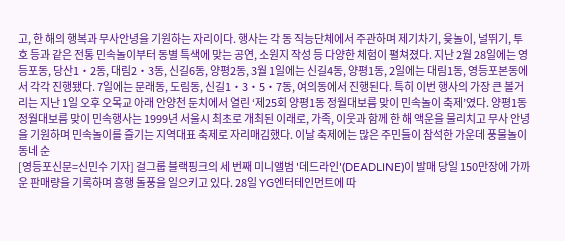고, 한 해의 행복과 무사안녕을 기원하는 자리이다. 행사는 각 동 직능단체에서 주관하며 제기차기, 윷놀이, 널뛰기, 투호 등과 같은 전통 민속놀이부터 동별 특색에 맞는 공연, 소원지 작성 등 다양한 체험이 펼쳐졌다. 지난 2월 28일에는 영등포동, 당산1‧2동, 대림2‧3동, 신길6동, 양평2동, 3월 1일에는 신길4동, 양평1동, 2일에는 대림1동, 영등포본동에서 각각 진행됐다. 7일에는 문래동, 도림동, 신길1‧3‧5‧7동, 여의동에서 진행된다. 특히 이번 행사의 가장 큰 볼거리는 지난 1일 오후 오목교 아래 안양천 둔치에서 열린 ‘제25회 양평1동 정월대보름 맞이 민속놀이 축제’였다. 양평1동 정월대보름 맞이 민속행사는 1999년 서울시 최초로 개최된 이래로, 가족, 이웃과 함께 한 해 액운을 물리치고 무사 안녕을 기원하며 민속놀이를 즐기는 지역대표 축제로 자리매김했다. 이날 축제에는 많은 주민들이 참석한 가운데 풍물놀이 동네 순
[영등포신문=신민수 기자] 걸그룹 블랙핑크의 세 번째 미니앨범 '데드라인'(DEADLINE)이 발매 당일 150만장에 가까운 판매량을 기록하며 흥행 돌풍을 일으키고 있다. 28일 YG엔터테인먼트에 따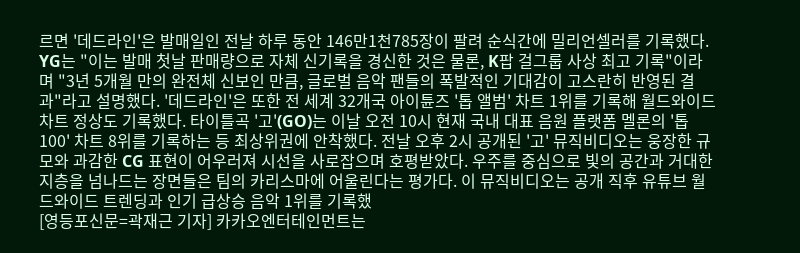르면 '데드라인'은 발매일인 전날 하루 동안 146만1천785장이 팔려 순식간에 밀리언셀러를 기록했다. YG는 "이는 발매 첫날 판매량으로 자체 신기록을 경신한 것은 물론, K팝 걸그룹 사상 최고 기록"이라며 "3년 5개월 만의 완전체 신보인 만큼, 글로벌 음악 팬들의 폭발적인 기대감이 고스란히 반영된 결과"라고 설명했다. '데드라인'은 또한 전 세계 32개국 아이튠즈 '톱 앨범' 차트 1위를 기록해 월드와이드 차트 정상도 기록했다. 타이틀곡 '고'(GO)는 이날 오전 10시 현재 국내 대표 음원 플랫폼 멜론의 '톱 100' 차트 8위를 기록하는 등 최상위권에 안착했다. 전날 오후 2시 공개된 '고' 뮤직비디오는 웅장한 규모와 과감한 CG 표현이 어우러져 시선을 사로잡으며 호평받았다. 우주를 중심으로 빛의 공간과 거대한 지층을 넘나드는 장면들은 팀의 카리스마에 어울린다는 평가다. 이 뮤직비디오는 공개 직후 유튜브 월드와이드 트렌딩과 인기 급상승 음악 1위를 기록했
[영등포신문=곽재근 기자] 카카오엔터테인먼트는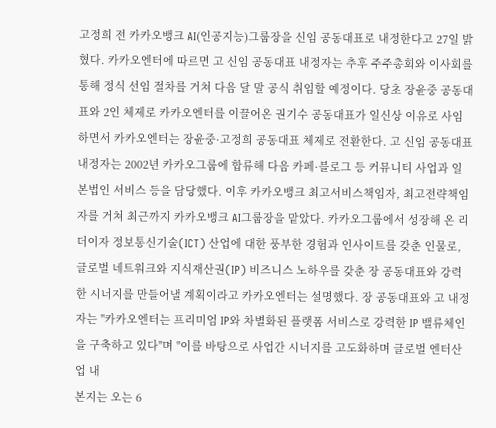고정희 전 카카오뱅크 AI(인공지능)그룹장을 신임 공동대표로 내정한다고 27일 밝혔다. 카카오엔터에 따르면 고 신임 공동대표 내정자는 추후 주주총회와 이사회를 통해 정식 선임 절차를 거쳐 다음 달 말 공식 취임할 예정이다. 당초 장윤중 공동대표와 2인 체제로 카카오엔터를 이끌어온 권기수 공동대표가 일신상 이유로 사임하면서 카카오엔터는 장윤중·고정희 공동대표 체제로 전환한다. 고 신임 공동대표 내정자는 2002년 카카오그룹에 합류해 다음 카페·블로그 등 커뮤니티 사업과 일본법인 서비스 등을 담당했다. 이후 카카오뱅크 최고서비스책임자, 최고전략책임자를 거쳐 최근까지 카카오뱅크 AI그룹장을 맡았다. 카카오그룹에서 성장해 온 리더이자 정보통신기술(ICT) 산업에 대한 풍부한 경험과 인사이트를 갖춘 인물로, 글로벌 네트워크와 지식재산권(IP) 비즈니스 노하우를 갖춘 장 공동대표와 강력한 시너지를 만들어낼 계획이라고 카카오엔터는 설명했다. 장 공동대표와 고 내정자는 "카카오엔터는 프리미엄 IP와 차별화된 플랫폼 서비스로 강력한 IP 밸류체인을 구축하고 있다"며 "이를 바탕으로 사업간 시너지를 고도화하며 글로벌 엔터산업 내
본지는 오는 6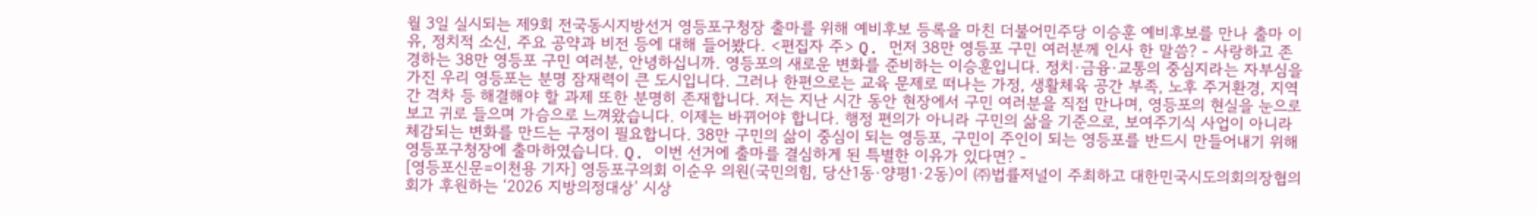월 3일 실시되는 제9회 전국동시지방선거 영등포구청장 출마를 위해 예비후보 등록을 마친 더불어민주당 이승훈 예비후보를 만나 출마 이유, 정치적 소신, 주요 공약과 비전 등에 대해 들어봤다. <편집자 주> Q. 먼저 38만 영등포 구민 여러분께 인사 한 말씀? - 사랑하고 존경하는 38만 영등포 구민 여러분, 안녕하십니까. 영등포의 새로운 변화를 준비하는 이승훈입니다. 정치·금융·교통의 중심지라는 자부심을 가진 우리 영등포는 분명 잠재력이 큰 도시입니다. 그러나 한편으로는 교육 문제로 떠나는 가정, 생활체육 공간 부족, 노후 주거환경, 지역 간 격차 등 해결해야 할 과제 또한 분명히 존재합니다. 저는 지난 시간 동안 현장에서 구민 여러분을 직접 만나며, 영등포의 현실을 눈으로 보고 귀로 들으며 가슴으로 느껴왔습니다. 이제는 바뀌어야 합니다. 행정 편의가 아니라 구민의 삶을 기준으로, 보여주기식 사업이 아니라 체감되는 변화를 만드는 구정이 필요합니다. 38만 구민의 삶이 중심이 되는 영등포, 구민이 주인이 되는 영등포를 반드시 만들어내기 위해 영등포구청장에 출마하였습니다. Q. 이번 선거에 출마를 결심하게 된 특별한 이유가 있다면? -
[영등포신문=이천용 기자] 영등포구의회 이순우 의원(국민의힘, 당산1동·양평1·2동)이 ㈜법률저널이 주최하고 대한민국시도의회의장협의회가 후원하는 ‘2026 지방의정대상’ 시상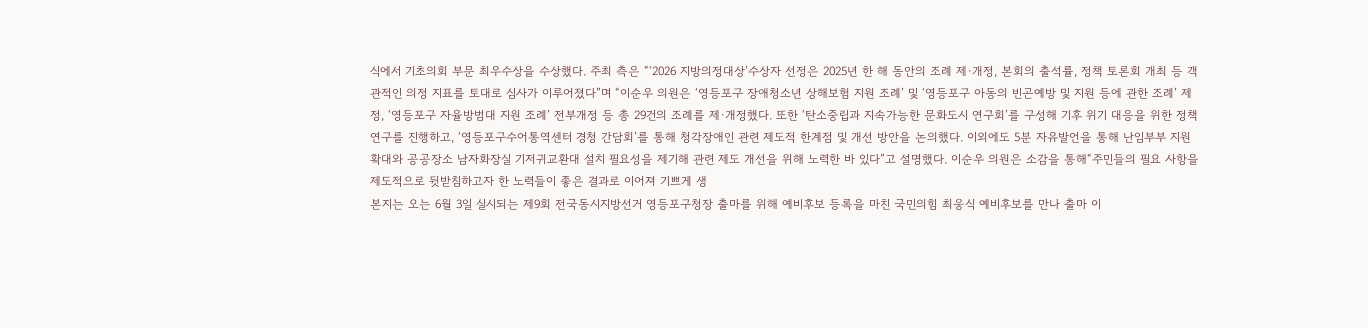식에서 기초의회 부문 최우수상을 수상했다. 주최 측은 “‘2026 지방의정대상’수상자 선정은 2025년 한 해 동안의 조례 제·개정, 본회의 출석률, 정책 토론회 개최 등 객관적인 의정 지표를 토대로 심사가 이루어졌다”며 “이순우 의원은 ‘영등포구 장애청소년 상해보험 지원 조례’ 및 ‘영등포구 아동의 빈곤예방 및 지원 등에 관한 조례’ 제정, ‘영등포구 자율방범대 지원 조례’ 전부개정 등 총 29건의 조례를 제·개정했다. 또한 ‘탄소중립과 지속가능한 문화도시 연구회’를 구성해 기후 위기 대응을 위한 정책 연구를 진행하고, ‘영등포구수어통역센터 경청 간담회’를 통해 청각장애인 관련 제도적 한계점 및 개선 방안을 논의했다. 이외에도 5분 자유발언을 통해 난임부부 지원 확대와 공공장소 남자화장실 기저귀교환대 설치 필요성을 제기해 관련 제도 개선을 위해 노력한 바 있다”고 설명했다. 이순우 의원은 소감을 통해“주민들의 필요 사항을 제도적으로 뒷받침하고자 한 노력들이 좋은 결과로 이어져 기쁘게 생
본지는 오는 6월 3일 실시되는 제9회 전국동시지방선거 영등포구청장 출마를 위해 예비후보 등록을 마친 국민의힘 최웅식 예비후보를 만나 출마 이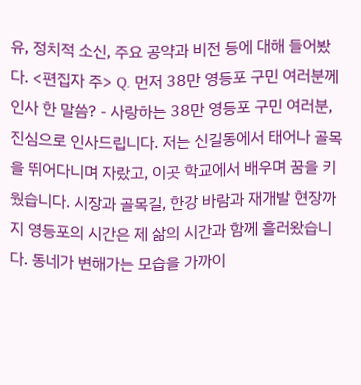유, 정치적 소신, 주요 공약과 비전 등에 대해 들어봤다. <편집자 주> Q. 먼저 38만 영등포 구민 여러분께 인사 한 말씀? - 사랑하는 38만 영등포 구민 여러분, 진심으로 인사드립니다. 저는 신길동에서 태어나 골목을 뛰어다니며 자랐고, 이곳 학교에서 배우며 꿈을 키웠습니다. 시장과 골목길, 한강 바람과 재개발 현장까지 영등포의 시간은 제 삶의 시간과 함께 흘러왔습니다. 동네가 변해가는 모습을 가까이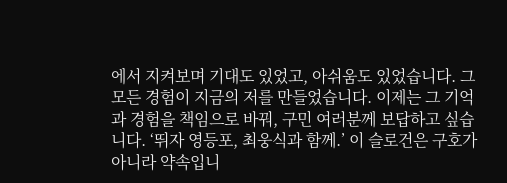에서 지켜보며 기대도 있었고, 아쉬움도 있었습니다. 그 모든 경험이 지금의 저를 만들었습니다. 이제는 그 기억과 경험을 책임으로 바꿔, 구민 여러분께 보답하고 싶습니다. ‘뛰자 영등포, 최웅식과 함께.’ 이 슬로건은 구호가 아니라 약속입니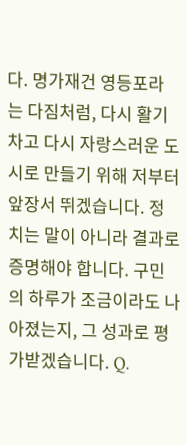다. 명가재건 영등포라는 다짐처럼, 다시 활기차고 다시 자랑스러운 도시로 만들기 위해 저부터 앞장서 뛰겠습니다. 정치는 말이 아니라 결과로 증명해야 합니다. 구민의 하루가 조금이라도 나아졌는지, 그 성과로 평가받겠습니다. Q.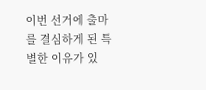이번 선거에 출마를 결심하게 된 특별한 이유가 있